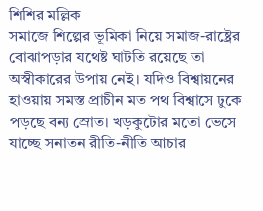শিশির মল্লিক
সমাজে শিল্পের ভূমিকা নিয়ে সমাজ-রাষ্ট্রের বোঝাপড়ার যথেষ্ট ঘাটতি রয়েছে তা অস্বীকারের উপায় নেই। যদিও বিশ্বায়নের হাওয়ায় সমস্ত প্রাচীন মত পথ বিশ্বাসে ঢুকে পড়ছে বন্য স্রোত। খড়কুটোর মতো ভেসে যাচ্ছে সনাতন রীতি-নীতি আচার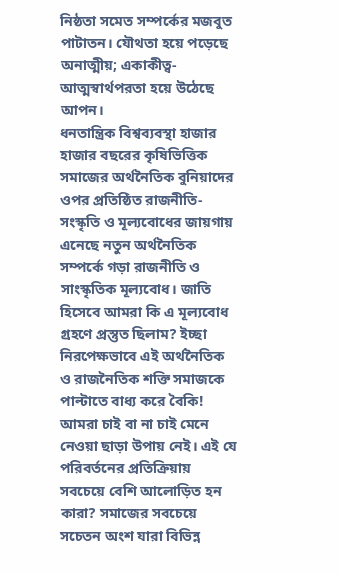নিষ্ঠতা সমেত সম্পর্কের মজবুত পাটাতন। যৌথতা হয়ে পড়েছে অনাত্মীয়; একাকীত্ব-আত্মস্বার্থপরতা হয়ে উঠেছে আপন।
ধনতান্ত্রিক বিশ্বব্যবস্থা হাজার হাজার বছরের কৃষিভিত্তিক সমাজের অর্থনৈতিক বুনিয়াদের ওপর প্রতিষ্ঠিত রাজনীতি-সংস্কৃতি ও মূল্যবোধের জায়গায় এনেছে নতুন অর্থনৈতিক সম্পর্কে গড়া রাজনীতি ও সাংস্কৃতিক মূল্যবোধ। জাতি হিসেবে আমরা কি এ মূল্যবোধ গ্রহণে প্রস্তুত ছিলাম? ইচ্ছা নিরপেক্ষভাবে এই অর্থনৈতিক ও রাজনৈতিক শক্তি সমাজকে পাল্টাতে বাধ্য করে বৈকি! আমরা চাই বা না চাই মেনে নেওয়া ছাড়া উপায় নেই। এই যে পরিবর্তনের প্রতিক্রিয়ায় সবচেয়ে বেশি আলোড়িত হন কারা? সমাজের সবচেয়ে সচেতন অংশ যারা বিভিন্ন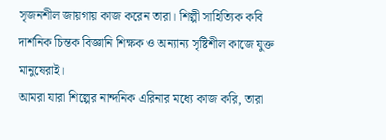সৃজনশীল জায়গায় কাজ করেন তারা। শিল্পী সাহিত্যিক কবি দার্শনিক চিন্তক বিজ্ঞানি শিক্ষক ও অন্যান্য সৃষ্টিশীল কাজে যুক্ত মানুষেরাই।
আমরা যারা শিল্পের নান্দনিক এরিনার মধ্যে কাজ করি, তারা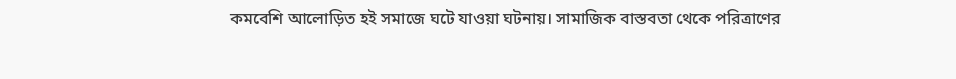কমবেশি আলোড়িত হই সমাজে ঘটে যাওয়া ঘটনায়। সামাজিক বাস্তবতা থেকে পরিত্রাণের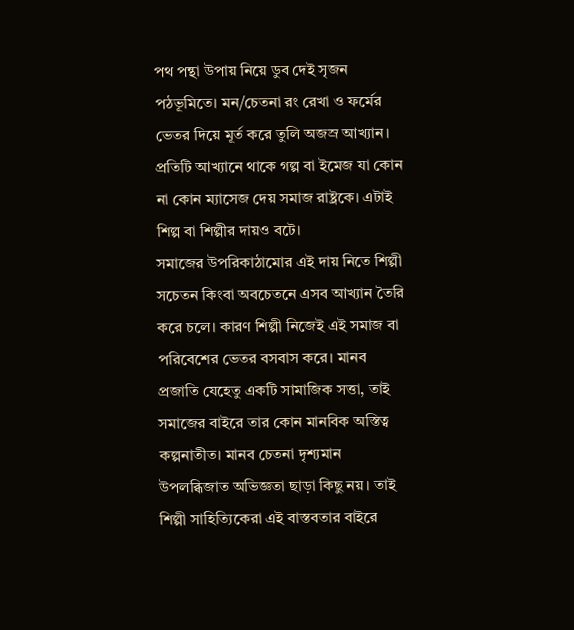পথ পন্থা উপায় নিয়ে ডুব দেই সৃজন পঠভূমিতে। মন/চেতনা রং রেখা ও ফর্মের ভেতর দিয়ে মূর্ত করে তুলি অজস্র আখ্যান। প্রতিটি আখ্যানে থাকে গল্প বা ইমেজ যা কোন না কোন ম্যাসেজ দেয় সমাজ রাষ্ট্রকে। এটাই শিল্প বা শিল্পীর দায়ও বটে।
সমাজের উপরিকাঠামোর এই দায় নিতে শিল্পী সচেতন কিংবা অবচেতনে এসব আখ্যান তৈরি করে চলে। কারণ শিল্পী নিজেই এই সমাজ বা পরিবেশের ভেতর বসবাস করে। মানব প্রজাতি যেহেতু একটি সামাজিক সত্তা, তাই সমাজের বাইরে তার কোন মানবিক অস্তিত্ব কল্পনাতীত। মানব চেতনা দৃশ্যমান উপলব্ধিজাত অভিজ্ঞতা ছাড়া কিছু নয়। তাই শিল্পী সাহিত্যিকেরা এই বাস্তবতার বাইরে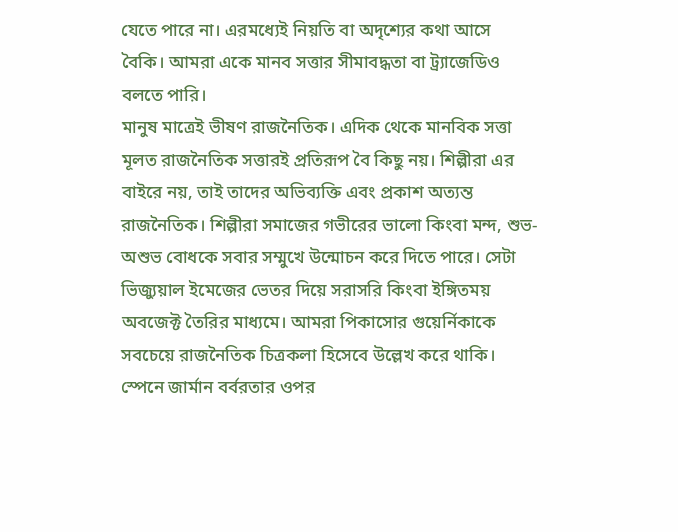যেতে পারে না। এরমধ্যেই নিয়তি বা অদৃশ্যের কথা আসে বৈকি। আমরা একে মানব সত্তার সীমাবদ্ধতা বা ট্র্যাজেডিও বলতে পারি।
মানুষ মাত্রেই ভীষণ রাজনৈতিক। এদিক থেকে মানবিক সত্তা মূলত রাজনৈতিক সত্তারই প্রতিরূপ বৈ কিছু নয়। শিল্পীরা এর বাইরে নয়, তাই তাদের অভিব্যক্তি এবং প্রকাশ অত্যন্ত রাজনৈতিক। শিল্পীরা সমাজের গভীরের ভালো কিংবা মন্দ, শুভ-অশুভ বোধকে সবার সম্মুখে উন্মোচন করে দিতে পারে। সেটা ভিজ্যুয়াল ইমেজের ভেতর দিয়ে সরাসরি কিংবা ইঙ্গিতময় অবজেক্ট তৈরির মাধ্যমে। আমরা পিকাসোর গুয়ের্নিকাকে সবচেয়ে রাজনৈতিক চিত্রকলা হিসেবে উল্লেখ করে থাকি। স্পেনে জার্মান বর্বরতার ওপর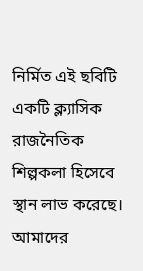নির্মিত এই ছবিটি একটি ক্ল্যাসিক রাজনৈতিক শিল্পকলা হিসেবে স্থান লাভ করেছে। আমাদের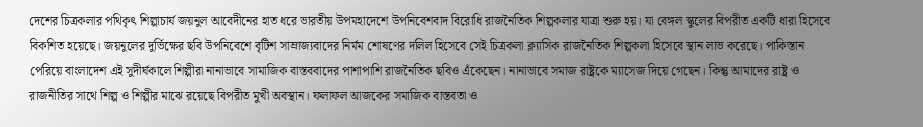দেশের চিত্রকলার পথিকৃৎ শিল্পাচার্য জয়নুল আবেদীনের হাত ধরে ভারতীয় উপমহাদেশে উপনিবেশবাদ বিরোধি রাজনৈতিক শিল্পকলার যাত্রা শুরু হয়। যা বেঙ্গল স্কুলের বিপরীত একটি ধারা হিসেবে বিকশিত হয়েছে। জয়নুলের দুর্ভিক্ষের ছবি উপনিবেশে বৃটিশ সাম্রাজ্যবাদের নির্মম শোষণের দলিল হিসেবে সেই চিত্রকলা ক্ল্যাসিক রাজনৈতিক শিল্পকলা হিসেবে স্থান লাভ করেছে। পাকিস্তান পেরিয়ে বাংলাদেশ এই সুদীর্ঘকালে শিল্পীরা নানাভাবে সামাজিক বাস্তববাদের পাশাপাশি রাজনৈতিক ছবিও এঁকেছেন। নানাভাবে সমাজ রাষ্ট্রকে ম্যাসেজ দিয়ে গেছেন। কিন্তু আমাদের রাষ্ট্র ও রাজনীতির সাথে শিল্প ও শিল্পীর মাঝে রয়েছে বিপরীত মুখী অবস্থান। ফলাফল আজকের সমাজিক বাস্তবতা ও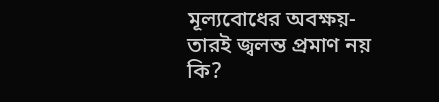মূল্যবোধের অবক্ষয়- তারই জ্বলন্ত প্রমাণ নয় কি?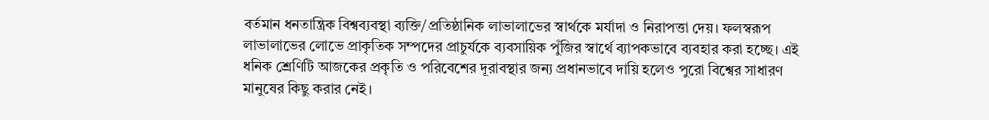বর্তমান ধনতান্ত্রিক বিশ্বব্যবস্থা ব্যক্তি/প্রতিষ্ঠানিক লাভালাভের স্বার্থকে মর্যাদা ও নিরাপত্তা দেয়। ফলস্বরূপ লাভালাভের লোভে প্রাকৃতিক সম্পদের প্রাচুর্যকে ব্যবসায়িক পুঁজির স্বার্থে ব্যাপকভাবে ব্যবহার করা হচ্ছে। এই ধনিক শ্রেণিটি আজকের প্রকৃতি ও পরিবেশের দূরাবস্থার জন্য প্রধানভাবে দায়ি হলেও পুরো বিশ্বের সাধারণ মানুষের কিছু করার নেই।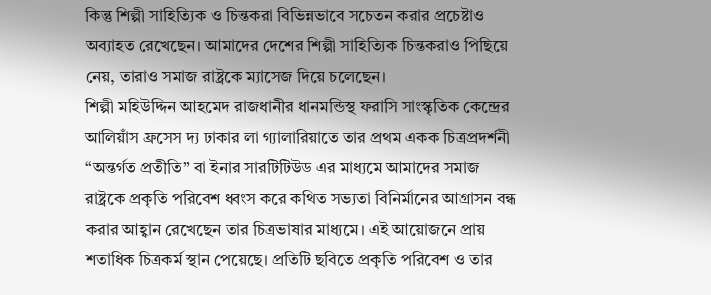কিন্তু শিল্পী সাহিত্যিক ও চিন্তকরা বিভিন্নভাবে সচেতন করার প্রচেষ্টাও অব্যাহত রেখেছেন। আমাদের দেশের শিল্পী সাহিত্যিক চিন্তকরাও পিছিয়ে নেয়, তারাও সমাজ রাষ্ট্রকে ম্যাসেজ দিয়ে চলেছেন।
শিল্পী মহিউদ্দিন আহমেদ রাজধানীর ধানমন্ডিস্থ ফরাসি সাংস্কৃতিক কেন্দ্রের আলিয়াঁস ফ্রসেস দ্য ঢাকার লা গ্যালারিয়াতে তার প্রথম একক চিত্রপ্রদর্শনী “অন্তর্গত প্রতীতি” বা ইনার সারটিটিউড এর মাধ্যমে আমাদের সমাজ রাষ্ট্রকে প্রকৃতি পরিবেশ ধ্বংস করে কথিত সভ্যতা বিনির্মানের আগ্রাসন বন্ধ করার আহ্বান রেখেছেন তার চিত্রভাষার মাধ্যমে। এই আয়োজনে প্রায় শতাধিক চিত্রকর্ম স্থান পেয়েছে। প্রতিটি ছবিতে প্রকৃতি পরিবেশ ও তার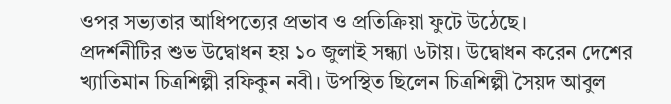ওপর সভ্যতার আধিপত্যের প্রভাব ও প্রতিক্রিয়া ফুটে উঠেছে।
প্রদর্শনীটির শুভ উদ্বোধন হয় ১০ জুলাই সন্ধ্যা ৬টায়। উদ্বোধন করেন দেশের খ্যাতিমান চিত্রশিল্পী রফিকুন নবী। উপস্থিত ছিলেন চিত্রশিল্পী সৈয়দ আবুল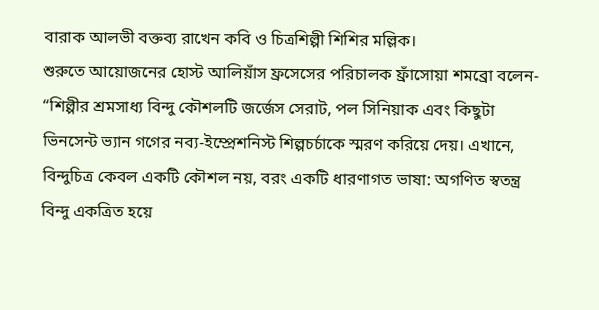বারাক আলভী বক্তব্য রাখেন কবি ও চিত্রশিল্পী শিশির মল্লিক।
শুরুতে আয়োজনের হোস্ট আলিয়াঁস ফ্রসেসের পরিচালক ফ্রাঁসোয়া শমব্রো বলেন- “শিল্পীর শ্রমসাধ্য বিন্দু কৌশলটি জর্জেস সেরাট, পল সিনিয়াক এবং কিছুটা ভিনসেন্ট ভ্যান গগের নব্য-ইম্প্রেশনিস্ট শিল্পচর্চাকে স্মরণ করিয়ে দেয়। এখানে, বিন্দুচিত্র কেবল একটি কৌশল নয়, বরং একটি ধারণাগত ভাষা: অগণিত স্বতন্ত্র বিন্দু একত্রিত হয়ে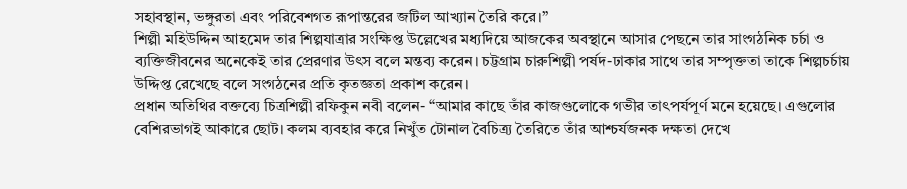সহাবস্থান, ভঙ্গুরতা এবং পরিবেশগত রূপান্তরের জটিল আখ্যান তৈরি করে।”
শিল্পী মহিউদ্দিন আহমেদ তার শিল্পযাত্রার সংক্ষিপ্ত উল্লেখের মধ্যদিয়ে আজকের অবস্থানে আসার পেছনে তার সাংগঠনিক চর্চা ও ব্যক্তিজীবনের অনেকেই তার প্রেরণার উৎস বলে মন্তব্য করেন। চট্টগ্রাম চারুশিল্পী পর্ষদ-ঢাকার সাথে তার সম্পৃক্ততা তাকে শিল্পচর্চায় উদ্দিপ্ত রেখেছে বলে সংগঠনের প্রতি কৃতজ্ঞতা প্রকাশ করেন।
প্রধান অতিথির বক্তব্যে চিত্রশিল্পী রফিকুন নবী বলেন- “আমার কাছে তাঁর কাজগুলোকে গভীর তাৎপর্যপূর্ণ মনে হয়েছে। এগুলোর বেশিরভাগই আকারে ছোট। কলম ব্যবহার করে নিখুঁত টোনাল বৈচিত্র্য তৈরিতে তাঁর আশ্চর্যজনক দক্ষতা দেখে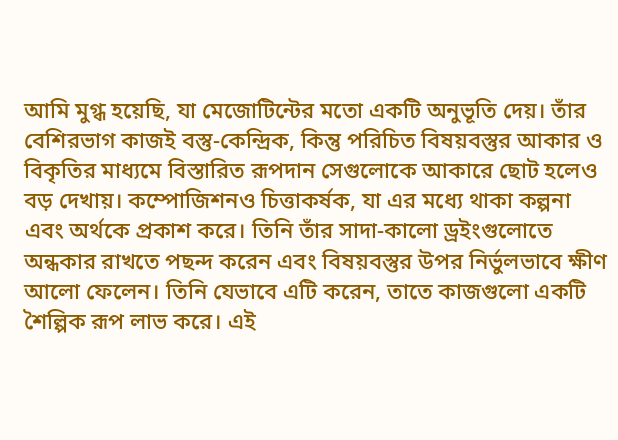আমি মুগ্ধ হয়েছি, যা মেজোটিন্টের মতো একটি অনুভূতি দেয়। তাঁর বেশিরভাগ কাজই বস্তু-কেন্দ্রিক, কিন্তু পরিচিত বিষয়বস্তুর আকার ও বিকৃতির মাধ্যমে বিস্তারিত রূপদান সেগুলোকে আকারে ছোট হলেও বড় দেখায়। কম্পোজিশনও চিত্তাকর্ষক, যা এর মধ্যে থাকা কল্পনা এবং অর্থকে প্রকাশ করে। তিনি তাঁর সাদা-কালো ড্রইংগুলোতে অন্ধকার রাখতে পছন্দ করেন এবং বিষয়বস্তুর উপর নির্ভুলভাবে ক্ষীণ আলো ফেলেন। তিনি যেভাবে এটি করেন, তাতে কাজগুলো একটি শৈল্পিক রূপ লাভ করে। এই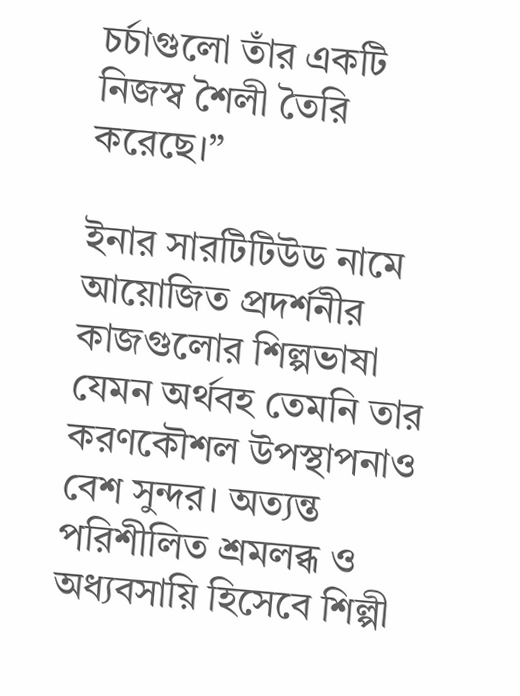চর্চাগুলো তাঁর একটি নিজস্ব শৈলী তৈরি করেছে।”

ইনার সারটিটিউড নামে আয়োজিত প্রদর্শনীর কাজগুলোর শিল্পভাষা যেমন অর্থবহ তেমনি তার করণকৌশল উপস্থাপনাও বেশ সুন্দর। অত্যন্ত পরিশীলিত শ্রমলব্ধ ও অধ্যবসায়ি হিসেবে শিল্পী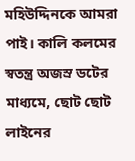মহিউদ্দিনকে আমরা পাই। কালি কলমের স্বতন্ত্র অজস্র ডটের মাধ্যমে, ছোট ছোট লাইনের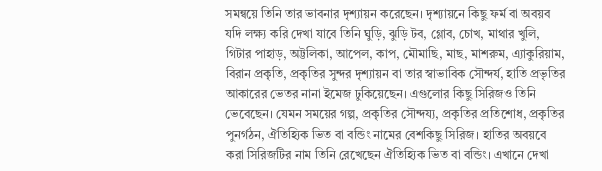সমন্বয়ে তিনি তার ভাবনার দৃশ্যায়ন করেছেন। দৃশ্যায়নে কিছু ফর্ম বা অবয়ব যদি লক্ষ্য করি দেখা যাবে তিনি ঘুড়ি, ঝুড়ি টব, গ্লোব, চোখ, মাথার খুলি, গিটার পাহাড়, অট্টলিকা, আপেল, কাপ, মৌমাছি, মাছ, মাশরুম, এ্যাকুরিয়াম, বিরান প্রকৃতি, প্রকৃতির সুন্দর দৃশ্যায়ন বা তার স্বাভাবিক সৌন্দর্য, হাতি প্রভৃতির আকারের ভেতর নানা ইমেজ ঢুকিয়েছেন। এগুলোর কিছু সিরিজও তিনি ভেবেছেন। যেমন সময়ের গল্প, প্রকৃতির সৌন্দয্য, প্রকৃতির প্রতিশোধ, প্রকৃতির পুনর্গঠন, ঐতিহ্যিক ভিত বা বন্ডিং নামের বেশকিছু সিরিজ। হাতির অবয়বে করা সিরিজটির নাম তিনি রেখেছেন ঐতিহ্যিক ভিত বা বন্ডিং। এখানে দেখা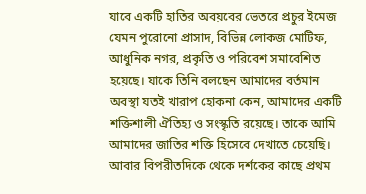যাবে একটি হাতির অবয়বের ভেতরে প্রচুর ইমেজ যেমন পুরোনো প্রাসাদ, বিভিন্ন লোকজ মোটিফ, আধুনিক নগর, প্রকৃতি ও পরিবেশ সমাবেশিত হয়েছে। যাকে তিনি বলছেন আমাদের বর্তমান অবস্থা যতই খারাপ হোকনা কেন, আমাদের একটি শক্তিশালী ঐতিহ্য ও সংস্কৃতি রয়েছে। তাকে আমি আমাদের জাতির শক্তি হিসেবে দেখাতে চেয়েছি। আবার বিপরীতদিকে থেকে দর্শকের কাছে প্রথম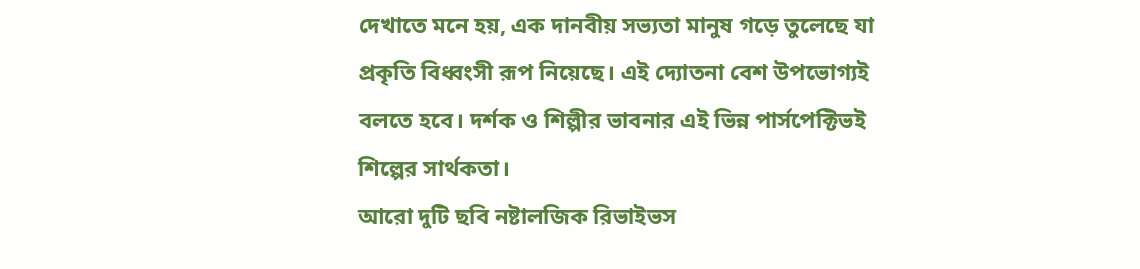দেখাতে মনে হয়, এক দানবীয় সভ্যতা মানুষ গড়ে তুলেছে যা প্রকৃতি বিধ্বংসী রূপ নিয়েছে। এই দ্যোতনা বেশ উপভোগ্যই বলতে হবে। দর্শক ও শিল্পীর ভাবনার এই ভিন্ন পার্সপেক্টিভই শিল্পের সার্থকতা।
আরো দুটি ছবি নষ্টালজিক রিভাইভস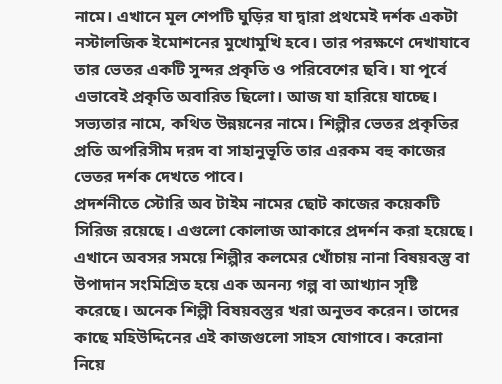নামে। এখানে মূল শেপটি ঘুড়ির যা দ্বারা প্রথমেই দর্শক একটা নস্টালজিক ইমোশনের মুখোমুখি হবে। তার পরক্ষণে দেখাযাবে তার ভেতর একটি সুন্দর প্রকৃতি ও পরিবেশের ছবি। যা পূর্বে এভাবেই প্রকৃতি অবারিত ছিলো। আজ যা হারিয়ে যাচ্ছে। সভ্যতার নামে, কথিত উন্নয়নের নামে। শিল্পীর ভেতর প্রকৃতির প্রতি অপরিসীম দরদ বা সাহানুভূতি তার এরকম বহু কাজের ভেতর দর্শক দেখতে পাবে।
প্রদর্শনীতে স্টোরি অব টাইম নামের ছোট কাজের কয়েকটি সিরিজ রয়েছে। এগুলো কোলাজ আকারে প্রদর্শন করা হয়েছে। এখানে অবসর সময়ে শিল্পীর কলমের খোঁচায় নানা বিষয়বস্তু বা উপাদান সংমিশ্রিত হয়ে এক অনন্য গল্প বা আখ্যান সৃষ্টি করেছে। অনেক শিল্পী বিষয়বস্তুর খরা অনুভব করেন। তাদের কাছে মহিউদ্দিনের এই কাজগুলো সাহস যোগাবে। করোনা নিয়ে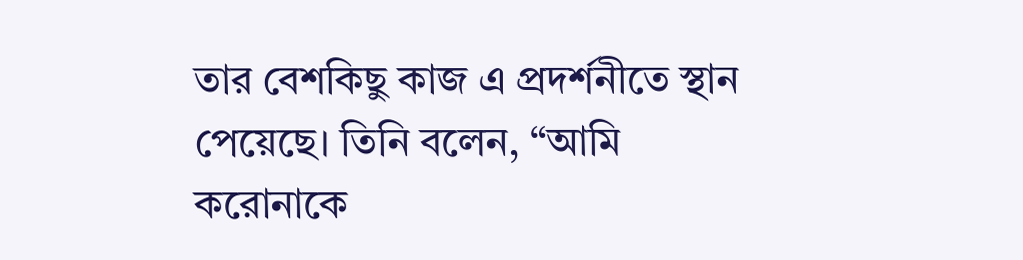তার বেশকিছু কাজ এ প্রদর্শনীতে স্থান পেয়েছে। তিনি বলেন, “আমি করোনাকে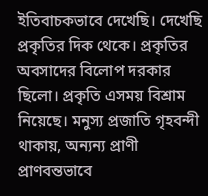ইতিবাচকভাবে দেখেছি। দেখেছি প্রকৃতির দিক থেকে। প্রকৃতির অবসাদের বিলোপ দরকার ছিলো। প্রকৃতি এসময় বিশ্রাম নিয়েছে। মনুস্য প্রজাতি গৃহবন্দী থাকায়, অন্যন্য প্রাণী প্রাণবন্তভাবে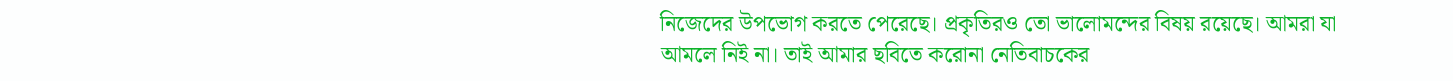নিজেদের উপভোগ করতে পেরেছে। প্রকৃতিরও তো ভালোমন্দের বিষয় রয়েছে। আমরা যা আমলে নিই না। তাই আমার ছবিতে করোনা নেতিবাচকের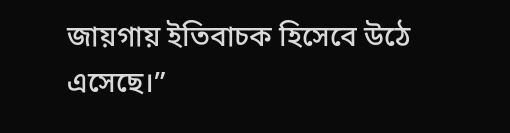জায়গায় ইতিবাচক হিসেবে উঠে এসেছে।”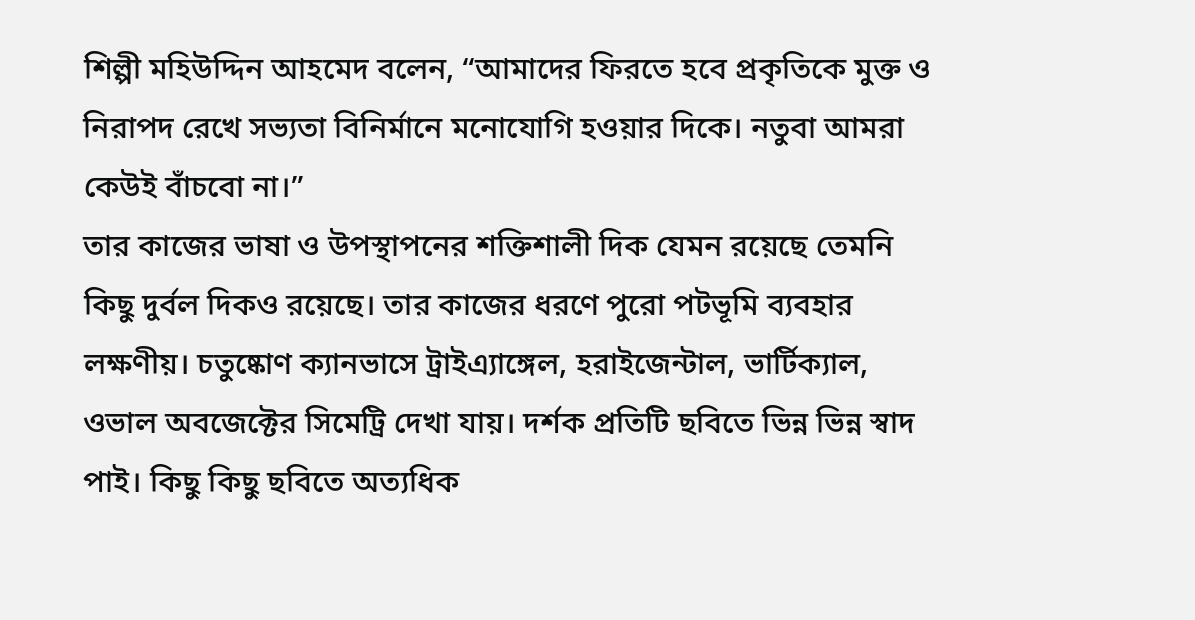শিল্পী মহিউদ্দিন আহমেদ বলেন, “আমাদের ফিরতে হবে প্রকৃতিকে মুক্ত ও নিরাপদ রেখে সভ্যতা বিনির্মানে মনোযোগি হওয়ার দিকে। নতুবা আমরা কেউই বাঁচবো না।”
তার কাজের ভাষা ও উপস্থাপনের শক্তিশালী দিক যেমন রয়েছে তেমনি কিছু দুর্বল দিকও রয়েছে। তার কাজের ধরণে পুরো পটভূমি ব্যবহার লক্ষণীয়। চতুষ্কোণ ক্যানভাসে ট্রাইএ্যাঙ্গেল, হরাইজেন্টাল, ভার্টিক্যাল, ওভাল অবজেক্টের সিমেট্রি দেখা যায়। দর্শক প্রতিটি ছবিতে ভিন্ন ভিন্ন স্বাদ পাই। কিছু কিছু ছবিতে অত্যধিক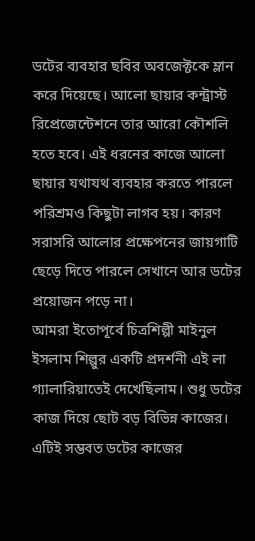ডটের ব্যবহার ছবির অবজেক্টকে ম্লান করে দিয়েছে। আলো ছায়ার কন্ট্রাস্ট রিপ্রেজেন্টেশনে তার আরো কৌশলি হতে হবে। এই ধরনের কাজে আলো ছায়ার যথাযথ ব্যবহার করতে পারলে পরিশ্রমও কিছুটা লাগব হয়। কারণ সরাসরি আলোর প্রক্ষেপনের জায়গাটি ছেড়ে দিতে পারলে সেখানে আর ডটের প্রয়োজন পড়ে না।
আমরা ইতোপূর্বে চিত্রশিল্পী মাইনুল ইসলাম শিল্পুর একটি প্রদর্শনী এই লা গ্যালারিয়াতেই দেখেছিলাম। শুধু ডটের কাজ দিয়ে ছোট বড় বিভিন্ন কাজের। এটিই সম্ভবত ডটের কাজের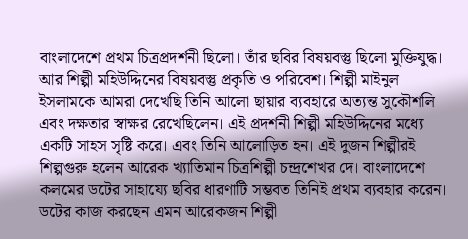বাংলাদেশে প্রথম চিত্রপ্রদর্শনী ছিলো। তাঁর ছবির বিষয়বস্তু ছিলো মুক্তিযুদ্ধ। আর শিল্পী মহিউদ্দিনের বিষয়বস্তু প্রকৃতি ও পরিবেশ। শিল্পী মাইনুল ইসলামকে আমরা দেখেছি তিনি আলো ছায়ার ব্যবহারে অত্যন্ত সুকৌশলি এবং দক্ষতার স্বাক্ষর রেখেছিলেন। এই প্রদর্শনী শিল্পী মহিউদ্দিনের মধ্যে একটি সাহস সৃষ্টি করে। এবং তিনি আলোড়িত হন। এই দুজন শিল্পীরই শিল্পগুরু হলেন আরেক খ্যাতিমান চিত্রশিল্পী চন্দ্রশেখর দে। বাংলাদেশে কলমের ডটের সাহায্যে ছবির ধারণাটি সম্ভবত তিনিই প্রথম ব্যবহার করেন। ডটের কাজ করছেন এমন আরেকজন শিল্পী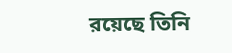রয়েছে তিনি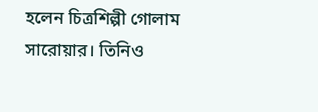হলেন চিত্রশিল্পী গোলাম সারোয়ার। তিনিও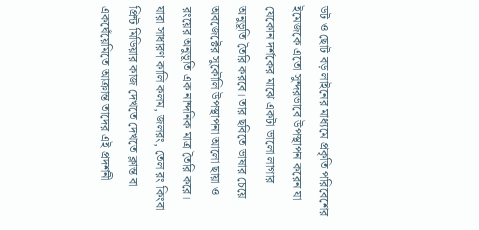ডট ও ছোট বড় লাইনের মাধ্যমে প্রকৃতি পরিবেশের ইমেজকে এতো সুন্দরভাবে উপস্থাপন করেন যা যেকোন দর্শকের মাঝে একটা ভালো লাগার অনুভূতি তৈরি করবে। তার ছবিতে ভাষার চেয়ে অবজেক্টের সুকৌলি উপস্থাপনা আলো ছায়া ও রংয়ের অনুভূতি এক নান্দনিক মাত্র তৈরি করে।
যারা সাধারণ কালি কলম, জলরং, তেল রং কিংবা প্রিন্ট মিডিয়ার কাজ দেখতে দেখতে ক্লান্ত বা একঘেঁয়েমিতে আক্রান্ত তাদের এই প্রদর্শনী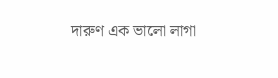দারুণ এক ভালো লাগা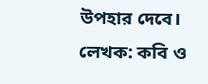উপহার দেবে।
লেখক: কবি ও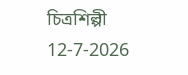চিত্রশিল্পী
12-7-2026